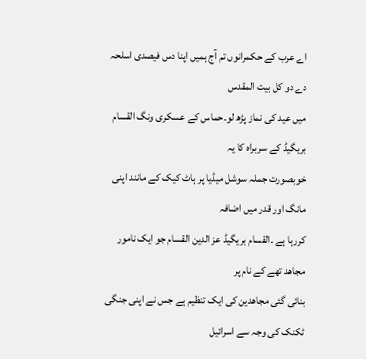اے عرب کے حکمرانوں تم آج ہمیں اپنا دس فیصدی اسلحہ دے دو کل بیت المقدس
میں عید کی نماز پڑھ لو۔حماس کے عسکری ونگ القسام بریگیڈ کے سربراہ کا یہ
خوبصورت جملہ سوشل میڈیا پر ہاٹ کیک کے مانند اپنی مانگ اور قدر میں اضافہ
کررہا ہے ۔القسام بریگیڈ عز الدین القسام جو ایک نامور مجاھد تھے کے نام پر
بنائی گئی مجاھدین کی ایک تنظیم ہے جس نے اپنی جنگی ٹکنک کی وجہ سے اسرائیل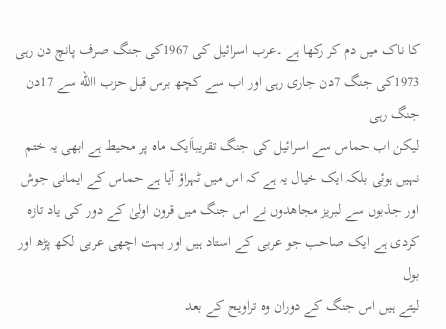کا ناک میں دم کر رکھا ہے ۔عرب اسرائیل کی 1967کی جنگ صرف پانچ دن رہی
1973کی جنگ 7دن جاری رہی اور اب سے کچھ برس قبل حزب االله سے 17دن جنگ رہی
لیکن اب حماس سے اسرائیل کی جنگ تقریباَایک ماہ پر محیط ہے ابھی یہ ختم
نہیں ہوئی بلکہ ایک خیال یہ ہے کہ اس میں ٹہراؤ آیا ہے حماس کے ایمانی جوش
اور جذبوں سے لبریز مجاھدوں نے اس جنگ میں قرون اولیٰ کے دور کی یاد تازہ
کردی ہے ایک صاحب جو عربی کے استاد ہیں اور بہت اچھی عربی لکھ پڑھ اور بول
لیتے ہیں اس جنگ کے دوران وہ تراویح کے بعد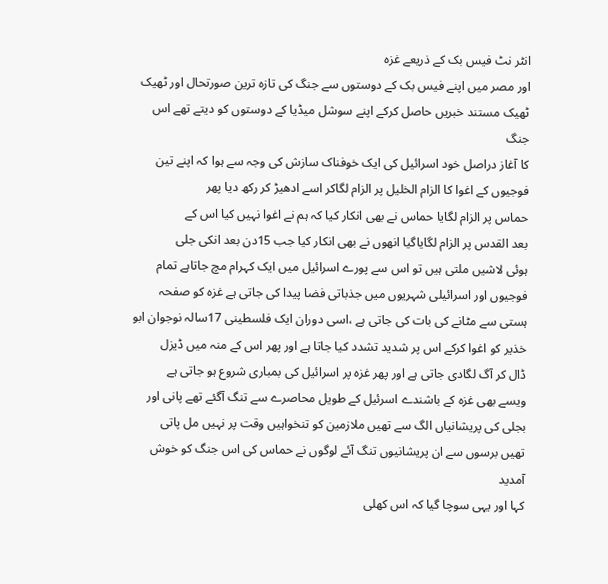انٹر نٹ فیس بک کے ذریعے غزہ
اور مصر میں اپنے فیس بک کے دوستوں سے جنگ کی تازہ ترین صورتحال اور ٹھیک
ٹھیک مستند خبریں حاصل کرکے اپنے سوشل میڈیا کے دوستوں کو دیتے تھے اس جنگ
کا آغاز دراصل خود اسرائیل کی ایک خوفناک سازش کی وجہ سے ہوا کہ اپنے تین
فوجیوں کے اغوا کا الزام الخلیل پر الزام لگاکر اسے ادھیڑ کر رکھ دیا پھر
حماس پر الزام لگایا حماس نے بھی انکار کیا کہ ہم نے اغوا نہیں کیا اس کے
بعد القدس پر الزام لگایاگیا انھوں نے بھی انکار کیا جب 15دن بعد انکی جلی
ہوئی لاشیں ملتی ہیں تو اس سے پورے اسرائیل میں ایک کہرام مچ جاتاہے تمام
فوجیوں اور اسرائیلی شہریوں میں جذباتی فضا پیدا کی جاتی ہے غزہ کو صفحہ
ہستی سے مٹانے کی بات کی جاتی ہے ،اسی دوران ایک فلسطینی 17سالہ نوجوان ابو
خذیر کو اغوا کرکے اس پر شدید تشدد کیا جاتا ہے اور پھر اس کے منہ میں ڈیزل
ڈال کر آگ لگادی جاتی ہے اور پھر غزہ پر اسرائیل کی بمباری شروع ہو جاتی ہے
ویسے بھی غزہ کے باشندے اسرئیل کے طویل محاصرے سے تنگ آگئے تھے پانی اور
بجلی کی پریشانیاں الگ سے تھیں ملازمین کو تنخواہیں وقت پر نہیں مل پاتی
تھیں برسوں سے ان پریشانیوں تنگ آئے لوگوں نے حماس کی اس جنگ کو خوش آمدید
کہا اور یہی سوچا گیا کہ اس کھلی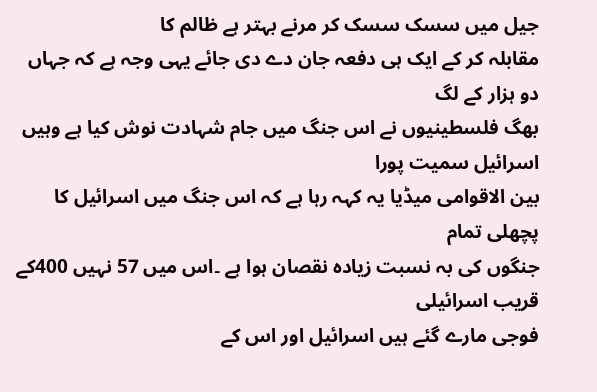جیل میں سسک سسک کر مرنے بہتر ہے ظالم کا
مقابلہ کر کے ایک ہی دفعہ جان دے دی جائے یہی وجہ ہے کہ جہاں دو ہزار کے لگ
بھگ فلسطینیوں نے اس جنگ میں جام شہادت نوش کیا ہے وہیں اسرائیل سمیت پورا
بین الاقوامی میڈیا یہ کہہ رہا ہے کہ اس جنگ میں اسرائیل کا پچھلی تمام
جنگوں کی بہ نسبت زیادہ نقصان ہوا ہے ۔اس میں 57 نہیں 400کے قریب اسرائیلی
فوجی مارے گئے ہیں اسرائیل اور اس کے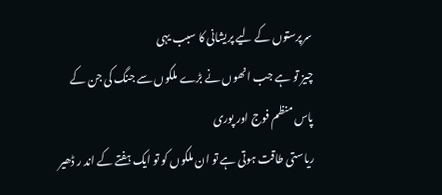سرپرستوں کے لیے پریشانی کا سبب یہی
چیز تو ہے جب انھوں نے بڑے ملکوں سے جنگ کی جن کے پاس منظم فوج اور پوری
ریاستی طاقت ہوتی ہے تو ان ملکوں کو تو ایک ہفتے کے اند ر ڈھیر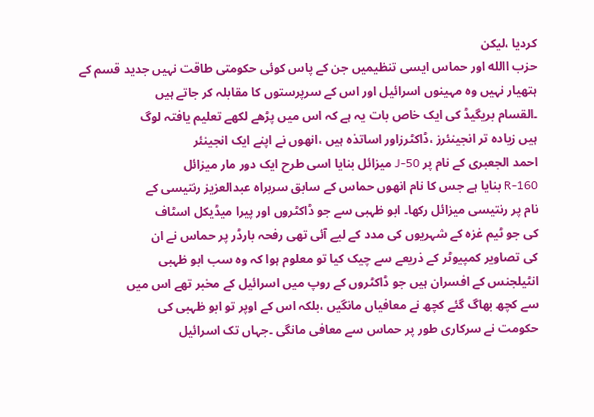کردیا ،لیکن
حزب االله اور حماس ایسی تنظیمیں جن کے پاس کوئی حکومتی طاقت نہیں جدید قسم کے
ہتھیار نہیں وہ مہینوں اسرائیل اور اس کے سرپرستوں کا مقابلہ کر جاتے ہیں
۔القسام بریگیڈ کی ایک خاص بات یہ ہے کہ اس میں پڑھے لکھے تعلیم یافتہ لوگ
ہیں زیادہ تر انجینئرز ،ڈاکٹرزاور اساتذہ ہیں ،انھوں نے اپنے ایک انجینئر
احمد الجعبری کے نام پر J-50 میزائل بنایا اسی طرح ایک دور مار میزائل
R-160 بنایا ہے جس کا نام انھوں حماس کے سابق سربراہ عبدالعزیز رنتیسی کے
نام پر رنتیسی میزائل رکھا۔ ابو ظہبی سے جو ڈاکٹروں اور پیرا میڈیکل اسٹاف
کی جو ٹیم غزہ کے شہریوں کی مدد کے لیے آئی تھی رفحہ بارڈر پر حماس نے ان
کی تصاویر کمپیوٹر کے ذریعے سے چیک کیا تو معلوم ہوا کہ وہ سب ابو ظہبی
انٹیلجنس کے افسران ہیں جو ڈاکٹروں کے روپ میں اسرائیل کے مخبر تھے اس میں
سے کچھ بھاگ گئے کچھ نے معافیاں مانگیں ،بلکہ اس کے اوپر تو ابو ظہبی کی
حکومت نے سرکاری طور پر حماس سے معافی مانگی ۔جہاں تک اسرائیل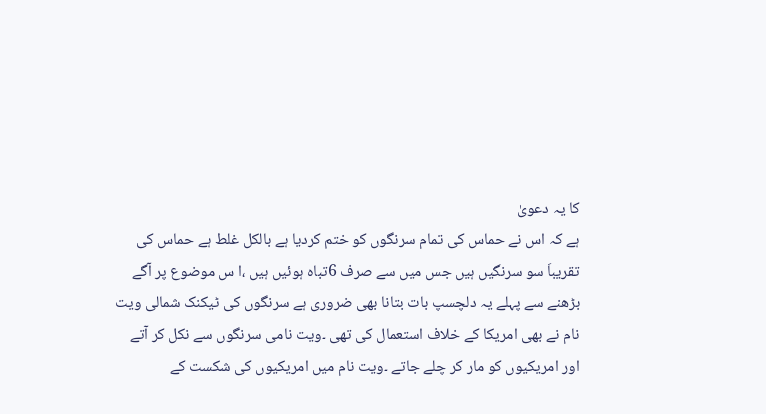کا یہ دعویٰ
ہے کہ اس نے حماس کی تمام سرنگوں کو ختم کردیا ہے بالکل غلط ہے حماس کی
تقریباَ سو سرنگیں ہیں جس میں سے صرف 6تباہ ہوئیں ہیں ،ا س موضوع پر آگے
بڑھنے سے پہلے یہ دلچسپ بات بتانا بھی ضروری ہے سرنگوں کی ٹیکنک شمالی ویت
نام نے بھی امریکا کے خلاف استعمال کی تھی ۔ویت نامی سرنگوں سے نکل کر آتے
اور امریکیوں کو مار کر چلے جاتے ۔ویت نام میں امریکیوں کی شکست کے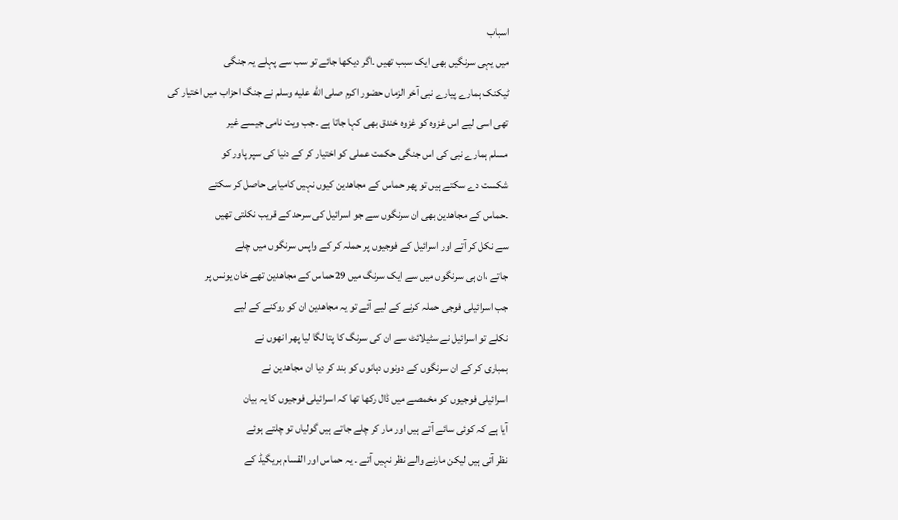اسباب
میں یہی سرنگیں بھی ایک سبب تھیں ۔اگر دیکھا جائے تو سب سے پہلے یہ جنگی
ٹیکنک ہمارے پیارے نبی آخر الزماں حضور اکرم صلى الله عليه وسلم نے جنگ احزاب میں اختیار کی
تھی اسی لیے اس غزوہ کو غزوہ خندق بھی کہا جاتا ہے ۔جب ویت نامی جیسے غیر
مسلم ہمارے نبی کی اس جنگی حکمت عملی کو اختیار کر کے دنیا کی سپر پاور کو
شکست دے سکتے ہیں تو پھر حماس کے مجاھدین کیوں نہیں کامیابی حاصل کر سکتے
۔حماس کے مجاھدین بھی ان سرنگوں سے جو اسرائیل کی سرحد کے قریب نکلتی تھیں
سے نکل کر آتے اور اسرائیل کے فوجیوں پر حملہ کر کے واپس سرنگوں میں چلے
جاتے ،ان ہی سرنگوں میں سے ایک سرنگ میں 29حماس کے مجاھدین تھے خان یونس پر
جب اسرائیلی فوجی حملہ کرنے کے لیے آئے تو یہ مجاھدین ان کو روکنے کے لیے
نکلے تو اسرائیل نے سٹیلائٹ سے ان کی سرنگ کا پتا لگا لیا پھر انھوں نے
بمباری کر کے ان سرنگوں کے دونوں دہانوں کو بند کر دیا ان مجاھدین نے
اسرائیلی فوجیوں کو مخمصے میں ڈال رکھا تھا کہ اسرائیلی فوجیوں کا یہ بیان
آیا ہے کہ کوئی سائے آتے ہیں اور مار کر چلے جاتے ہیں گولیاں تو چلتے ہوئے
نظر آتی ہیں لیکن مارنے والے نظر نہیں آتے ۔ یہ حماس اور القسام بریگیڈ کے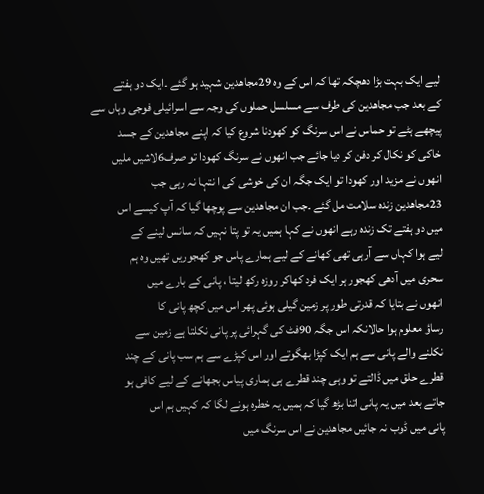لیے ایک بہت بڑا دھچکہ تھا کہ اس کے وہ 29مجاھدین شہید ہو گئے ۔ایک دو ہفتے
کے بعد جب مجاھدین کی طرف سے مسلسل حملوں کی وجہ سے اسرائیلی فوجی وہاں سے
پیچھے ہٹے تو حماس نے اس سرنگ کو کھودنا شروع کیا کہ اپنے مجاھدین کے جسد
خاکی کو نکال کر دفن کر دیا جائے جب انھوں نے سرنگ کھودا تو صرف6لاشیں ملیں
انھوں نے مزید اور کھودا تو ایک جگہ ان کی خوشی کی ا نتہا نہ رہی جب
23مجاھدین زندہ سلامت مل گئے ۔جب ان مجاھدین سے پوچھا گیا کہ آپ کیسے اس
میں دو ہفتے تک زندہ رہے انھوں نے کہا ہمیں یہ تو پتا نہیں کہ سانس لینے کے
لیے ہوا کہاں سے آرہی تھی کھانے کے لیے ہمارے پاس جو کھجوریں تھیں وہ ہم
سحری میں آدھی کھجور ہر ایک فرد کھاکر روزہ رکھ لیتا ، پانی کے بارے میں
انھوں نے بتایا کہ قدرتی طور پر زمین گیلی ہوئی پھر اس میں کچھ پانی کا
رساؤ معلوم ہوا حالانکہ اس جگہ 90فٹ کی گہرائی پر پانی نکلتا ہے زمین سے
نکلنے والے پانی سے ہم ایک کپڑا بھگوتے اور اس کپڑے سے ہم سب پانی کے چند
قطرے حلق میں ڈالتے تو وہی چند قطرے ہی ہماری پیاس بجھانے کے لیے کافی ہو
جاتے بعد میں یہ پانی اتنا بڑھ گیا کہ ہمیں یہ خطرہ ہونے لگا کہ کہیں ہم اس
پانی میں ڈوب نہ جائیں مجاھدین نے اس سرنگ میں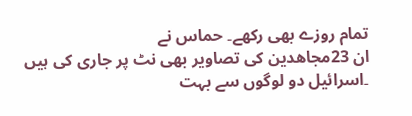تمام روزے بھی رکھے۔ حماس نے
ان 23مجاھدین کی تصاویر بھی نٹ پر جاری کی ہیں ۔اسرائیل دو لوگوں سے بہت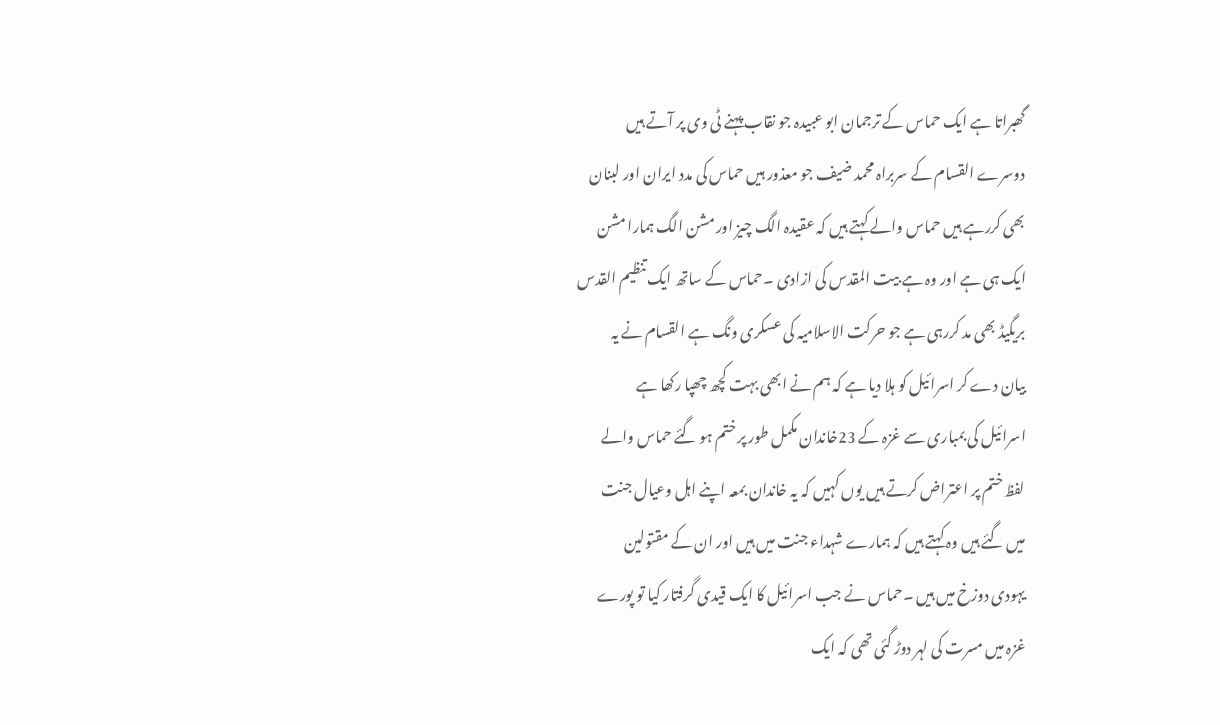گھبراتا ہے ایک حماس کے ترجمان ابو عبیدہ جو نقاب پہنے ٹی وی پر آتے ہیں
دوسرے القسام کے سربراہ محمد ضیف جو معذور ہیں حماس کی مدد ایران اور لبنان
بھی کررہے ہیں حماس والے کہتے ہیں کہ عقیدہ الگ چیز اور مشن الگ ہمارا مشن
ایک ہی ہے اور وہ ہے بیت المقدس کی ازادی ۔حماس کے ساتھ ایک تنظیم القدس
بریگیڈ بھی مد کررہی ہے جو حرکت الاسلامیہ کی عسکری ونگ ہے القسام نے یہ
بیان دے کر اسرائیل کو ہلا دیا ہے کہ ہم نے ابھی بہت کچھ چھپا رکھا ہے
اسرائیل کی بمباری سے غزہ کے 23خاندان مکمل طور پر ختم ہو گئے حماس والے
لفظ ختم پر اعتراض کرتے ہیں یوں کہیں کہ یہ خاندان بمعہ اپنے اہل وعیال جنت
میں گئے ہیں وہ کہتے ہیں کہ ہمارے شہداء جنت میں ہیں اور ان کے مقتولین
یہودی دوزخ میں ہیں ۔حماس نے جب اسرائیل کا ایک قیدی گرفتار کیا تو پورے
غزہ میں مسرت کی لہر دوڑ گئی تھی کہ ایک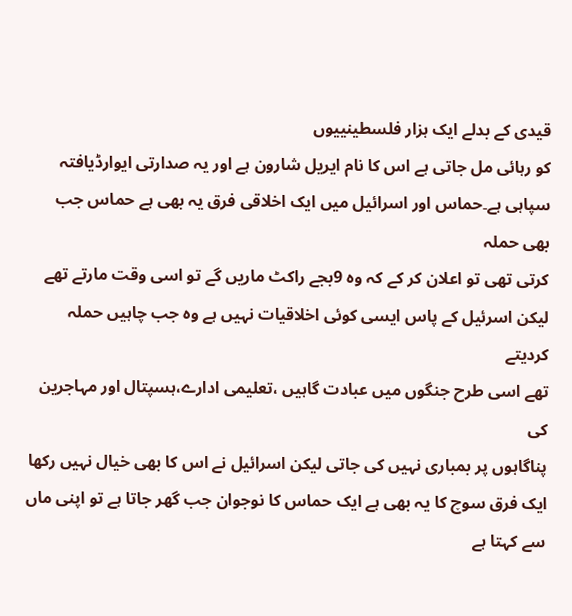قیدی کے بدلے ایک ہزار فلسطینییوں
کو رہائی مل جاتی ہے اس کا نام ایریل شارون ہے اور یہ صدارتی ایوارڈیافتہ
سپاہی ہے۔حماس اور اسرائیل میں ایک اخلاقی فرق یہ بھی ہے حماس جب بھی حملہ
کرتی تھی تو اعلان کر کے کہ وہ 9بجے راکٹ ماریں گے تو اسی وقت مارتے تھے
لیکن اسرئیل کے پاس ایسی کوئی اخلاقیات نہیں ہے وہ جب چاہیں حملہ کردیتے
تھے اسی طرح جنگوں میں عبادت گاہیں ،تعلیمی ادارے،ہسپتال اور مہاجرین کی
پناگاہوں پر بمباری نہیں کی جاتی لیکن اسرائیل نے اس کا بھی خیال نہیں رکھا
ایک فرق سوچ کا یہ بھی ہے ایک حماس کا نوجوان جب گھر جاتا ہے تو اپنی ماں
سے کہتا ہے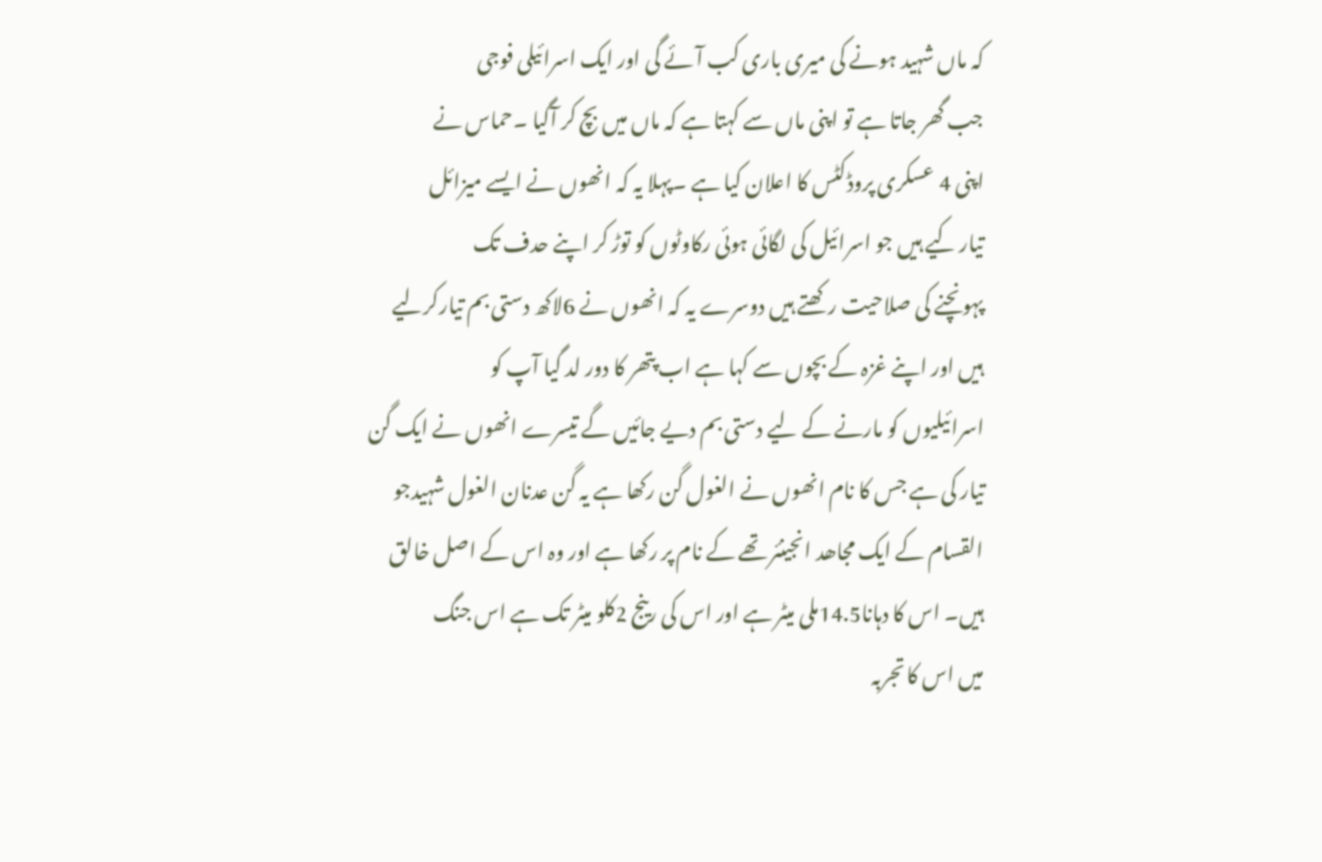کہ ماں شہید ہونے کی میری باری کب آئے گی اور ایک اسرائیلی فوجی
جب گھر جاتا ہے تو اپنی ماں سے کہتا ہے کہ ماں میں بچ کر آگیا ۔حماس نے
اپنی 4 عسکری پروڈکٹس کا اعلان کیا ہے ۔پہلا یہ کہ انھوں نے ایسے میزائل
تیار کیے ہیں جو اسرائیل کی لگائی ہوئی رکاوٹوں کو توڑ کر اپنے حدف تک
پہونچنے کی صلاحیت رکھتے ہیں دوسرے یہ کہ انھوں نے 6لاکھ دستی بم تیارکرلیے
ہیں اور اپنے غزہ کے بچوں سے کہا ہے اب پتھر کا دور لد گیا آپ کو
اسرائیلیوں کو مارنے کے لیے دستی بم دیے جائیں گے تیسرے انھوں نے ایک گن
تیار کی ہے جس کا نام انھوں نے الغول گن رکھا ہے یہ گن عدنان الغول شہیدجو
القسام کے ایک مجاھد انجینئر تھے کے نام پر رکھا ہے اور وہ اس کے اصل خالق
ہیں۔ اس کا دہانا14.5ملی میٹر ہے اور اس کی رینج 2کلو میٹر تک ہے اس جنگ
میں اس کا تجربہ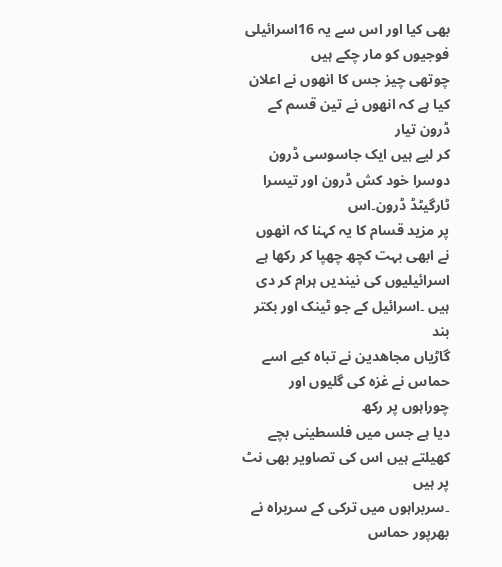بھی کیا اور اس سے یہ 16اسرائیلی فوجیوں کو مار چکے ہیں
چوتھی چیز جس کا انھوں نے اعلان کیا ہے کہ انھوں نے تین قسم کے ڈرون تیار
کر لیے ہیں ایک جاسوسی ڈرون دوسرا خود کش ڈرون اور تیسرا ٹارگیٹڈ ڈرون۔اس
پر مزید قسام کا یہ کہنا کہ انھوں نے ابھی بہت کچھ چھپا کر رکھا ہے
اسرائیلیوں کی نیندیں ہرام کر دی ہیں ۔اسرائیل کے جو ٹینک اور بکتر بند
گاڑیاں مجاھدین نے تباہ کیے اسے حماس نے غزہ کی گلیوں اور چوراہوں پر رکھ
دیا ہے جس میں فلسطینی بچے کھیلتے ہیں اس کی تصاویر بھی نٹ پر ہیں
۔سربراہوں میں ترکی کے سربراہ نے بھرپور حماس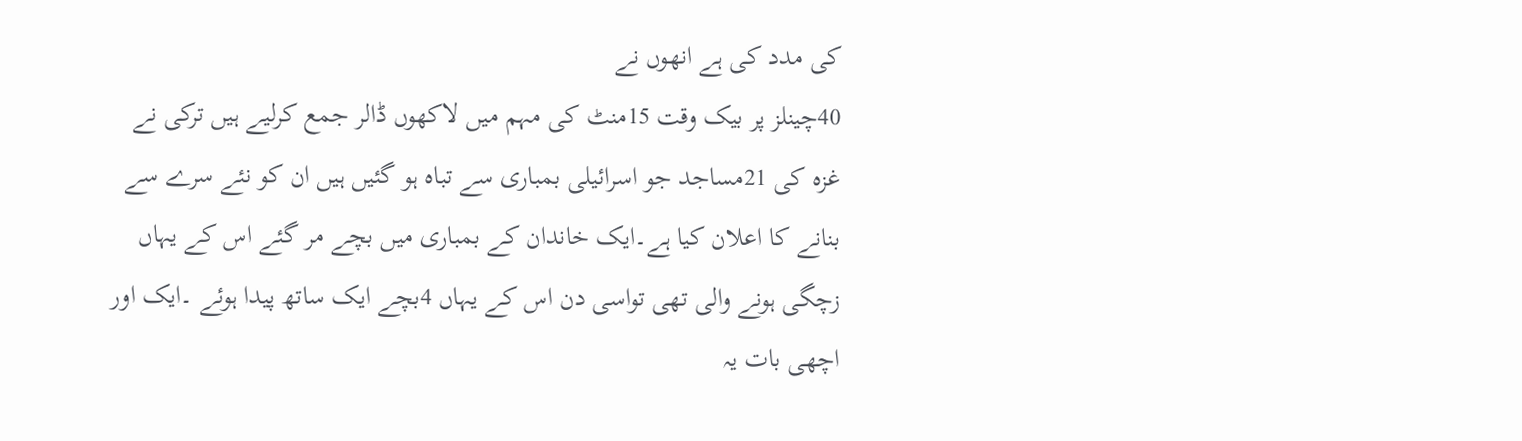کی مدد کی ہے انھوں نے
40چینلز پر بیک وقت 15منٹ کی مہم میں لاکھوں ڈالر جمع کرلیے ہیں ترکی نے
غزہ کی 21مساجد جو اسرائیلی بمباری سے تباہ ہو گئیں ہیں ان کو نئے سرے سے
بنانے کا اعلان کیا ہے۔ایک خاندان کے بمباری میں بچے مر گئے اس کے یہاں
زچگی ہونے والی تھی تواسی دن اس کے یہاں 4بچے ایک ساتھ پیدا ہوئے ۔ایک اور
اچھی بات یہ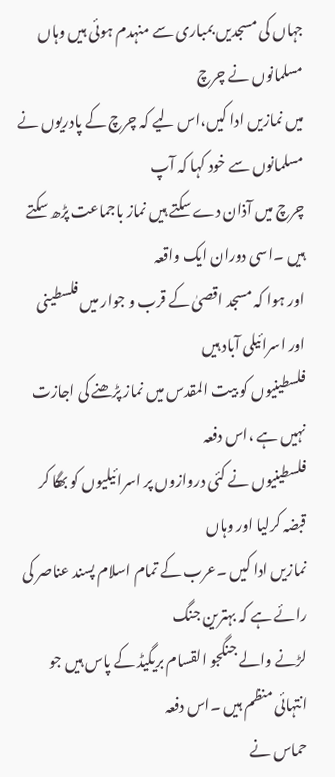جہاں کی مسجدیں بمباری سے منہدم ہوئی ہیں وہاں مسلمانوں نے چرچ
میں نمازیں ادا کیں،اس لیے کہ چرچ کے پادریوں نے مسلمانوں سے خود کہا کہ آپ
چرچ میں آذان دے سکتے ہیں نماز باجماعت پڑھ سکتے ہیں ۔اسی دوران ایک واقعہ
اور ہوا کہ مسجد اقصیٰ کے قرب و جوار میں فلسطینی اور اسرائیلی آباد ہیں
فلسطینیوں کو بیت المقدس میں نماز پڑھنے کی اجازت نہیں ہے ،اس دفعہ
فلسطینیوں نے کئی دروازوں پر اسرائیلیوں کو بھگا کر قبضہ کرلیا اور وہاں
نمازیں ادا کیں ۔عرب کے تمام اسلام پسند عناصر کی رائے ہے کہ بہترین جنگ
لڑنے والے جنگجو القسام بریگیڈ کے پاس ہیں جو انتہائی منظم ہیں ۔اس دفعہ
حماس نے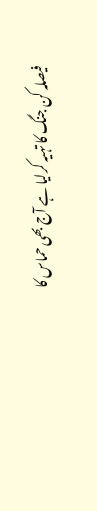فیصلہ کن جنگ کا تہیہ کرلیا ہے آج بھی حماس کا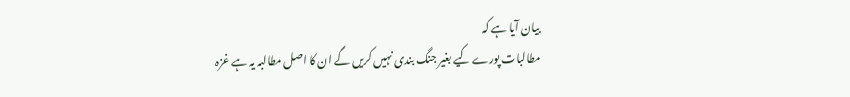بیان آیا ہے کہ
مطالبات پورے کیے بغیر جنگ بندی نہیں کریں گے ان کا اصل مطالبہ یہ ہے غزہ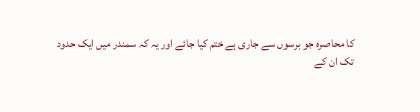کا محاصرہ جو برسوں سے جاری ہے ختم کیا جائے اور یہ کہ سمندر میں ایک حدود
تک ان کے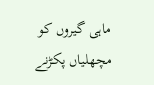ماہی گیروں کو مچھلیاں پکڑنے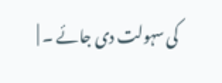کی سہولت دی جائے ۔ |